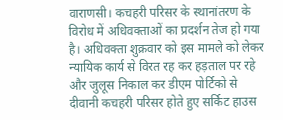वाराणसी। कचहरी परिसर के स्थानांतरण के विरोध में अधिवक्ताओं का प्रदर्शन तेज हो गया है। अधिवक्ता शुक्रवार को इस मामले को लेकर न्यायिक कार्य से विरत रह कर हड़ताल पर रहे और जुलूस निकाल कर डीएम पोर्टिको से दीवानी कचहरी परिसर होते हुए सर्किट हाउस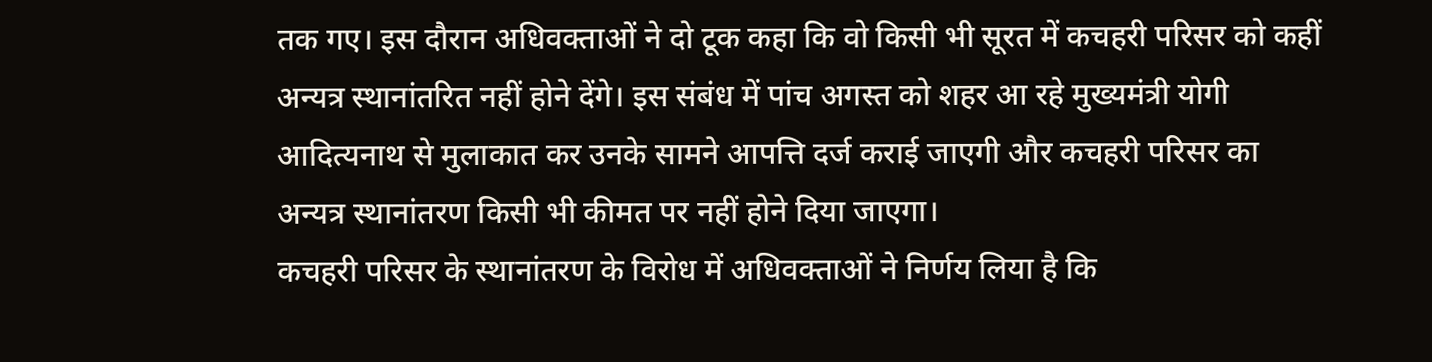तक गए। इस दौरान अधिवक्ताओं ने दो टूक कहा कि वो किसी भी सूरत में कचहरी परिसर को कहीं अन्यत्र स्थानांतरित नहीं होने देंगे। इस संबंध में पांच अगस्त को शहर आ रहे मुख्यमंत्री योगी आदित्यनाथ से मुलाकात कर उनके सामने आपत्ति दर्ज कराई जाएगी और कचहरी परिसर का अन्यत्र स्थानांतरण किसी भी कीमत पर नहीं होने दिया जाएगा।
कचहरी परिसर के स्थानांतरण के विरोध में अधिवक्ताओं ने निर्णय लिया है कि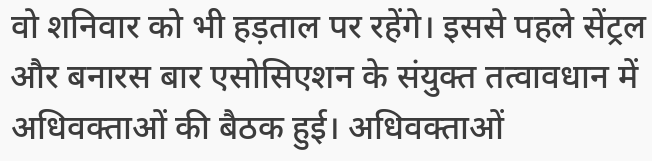वो शनिवार को भी हड़ताल पर रहेंगे। इससे पहले सेंट्रल और बनारस बार एसोसिएशन के संयुक्त तत्वावधान में अधिवक्ताओं की बैठक हुई। अधिवक्ताओं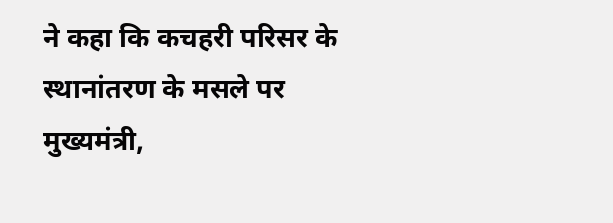ने कहा कि कचहरी परिसर के स्थानांतरण के मसले पर मुख्यमंत्री,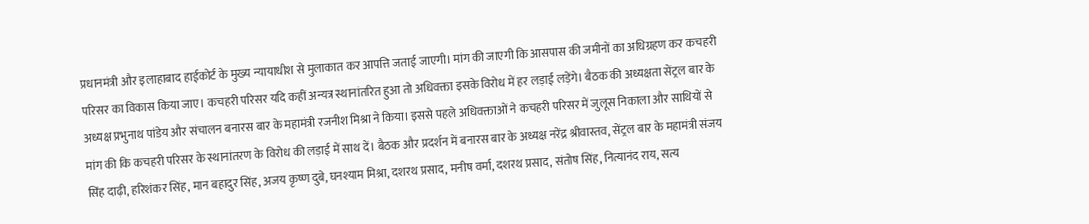प्रधानमंत्री और इलाहाबाद हाईकोर्ट के मुख्य न्यायाधीश से मुलाकात कर आपत्ति जताई जाएगी। मांग की जाएगी कि आसपास की जमीनों का अधिग्रहण कर कचहरी परिसर का विकास किया जाए। कचहरी परिसर यदि कहीं अन्यत्र स्थानांतरित हुआ तो अधिवक्ता इसके विरोध में हर लड़ाई लड़ेंगे। बैठक की अध्यक्षता सेंट्रल बार के अध्यक्ष प्रभुनाथ पांडेय और संचालन बनारस बार के महामंत्री रजनीश मिश्रा ने किया। इससे पहले अधिवक्ताओं ने कचहरी परिसर में जुलूस निकाला और साथियों से मांग की कि कचहरी परिसर के स्थानांतरण के विरोध की लड़ाई में साथ दें। बैठक और प्रदर्शन में बनारस बार के अध्यक्ष नरेंद्र श्रीवास्तव, सेंट्रल बार के महामंत्री संजय सिंह दाढ़ी, हरिशंकर सिंह, मान बहादुर सिंह, अजय कृष्ण दुबे, घनश्याम मिश्रा, दशरथ प्रसाद, मनीष वर्मा, दशरथ प्रसाद, संतोष सिंह, नित्यानंद राय, सत्य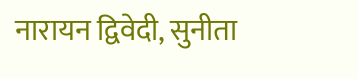नारायन द्विवेदी, सुनीता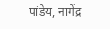पांडेय, नागेंद्र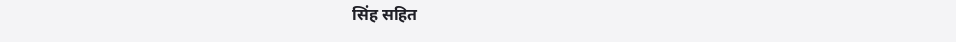सिंह सहित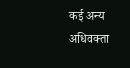कई अन्य अधिवक्ता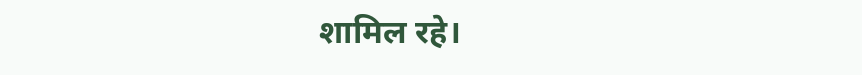शामिल रहे।